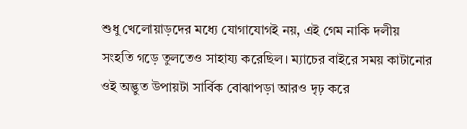শুধু খেলোয়াড়দের মধ্যে যোগাযোগই নয়, এই গেম নাকি দলীয় সংহতি গড়ে তুলতেও সাহায্য করেছিল। ম্যাচের বাইরে সময় কাটানোর ওই অদ্ভুত উপায়টা সার্বিক বোঝাপড়া আরও দৃঢ় করে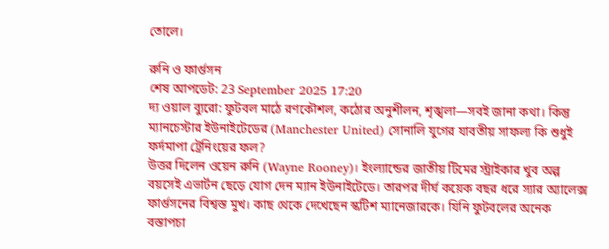তোলে।

রুনি ও ফার্গুসন
শেষ আপডেট: 23 September 2025 17:20
দ্য ওয়াল ব্যুরো: ফুটবল মাঠে রণকৌশল, কঠোর অনুশীলন, শৃঙ্খলা—সবই জানা কথা। কিন্তু ম্যানচেস্টার ইউনাইটেডের (Manchester United) সোনালি যুগের যাবতীয় সাফল্য কি শুধুই ফর্দমাপা ট্রেনিংয়ের ফল?
উত্তর দিলেন ওয়েন রুনি (Wayne Rooney)। ইংল্যান্ডের জাতীয় টিমের স্ট্রাইকার খুব অল্প বয়সেই এভার্টন ছেড়ে যোগ দেন ম্যান ইউনাইটেডে। তারপর দীর্ঘ কয়েক বছর ধরে স্যার অ্যালেক্স ফার্গুসনের বিশ্বস্ত মুখ। কাছ থেকে দেখেছেন স্কটিশ ম্যানেজারকে। যিনি ফুটবলের অনেক বস্তাপচা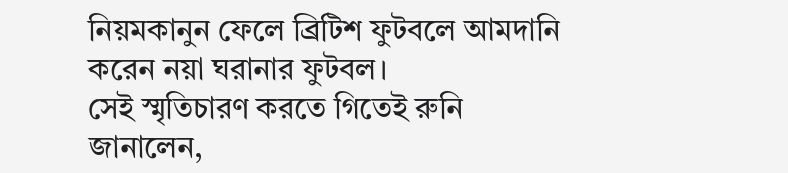নিয়মকানুন ফেলে ব্রিটিশ ফুটবলে আমদানি করেন নয়া ঘরানার ফুটবল।
সেই স্মৃতিচারণ করতে গিতেই রুনি জানালেন,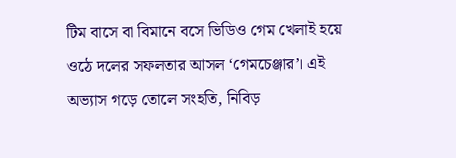টিম বাসে বা বিমানে বসে ভিডিও গেম খেলাই হয়ে ওঠে দলের সফলতার আসল ‘গেমচেঞ্জার’। এই অভ্যাস গড়ে তোলে সংহতি, নিবিড়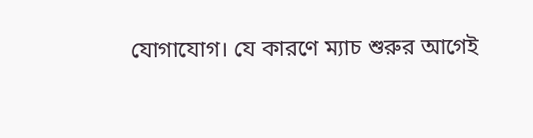যোগাযোগ। যে কারণে ম্যাচ শুরুর আগেই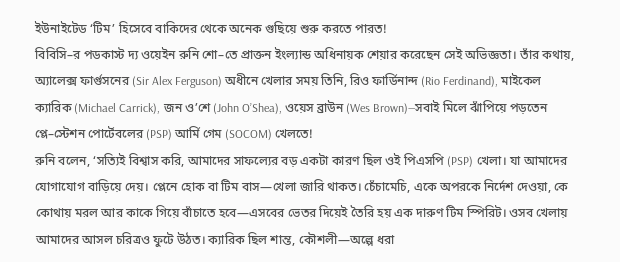ইউনাইটেড ‘টিম’ হিসেবে বাকিদের থেকে অনেক গুছিয়ে শুরু করতে পারত!
বিবিসি–র পডকাস্ট দ্য ওয়েইন রুনি শো–তে প্রাক্তন ইংল্যান্ড অধিনায়ক শেয়ার করেছেন সেই অভিজ্ঞতা। তাঁর কথায়, অ্যালেক্স ফার্গুসনের (Sir Alex Ferguson) অধীনে খেলার সময় তিনি, রিও ফার্ডিনান্দ (Rio Ferdinand), মাইকেল ক্যারিক (Michael Carrick), জন ও’শে (John O’Shea), ওয়েস ব্রাউন (Wes Brown)—সবাই মিলে ঝাঁপিয়ে পড়তেন প্লে–স্টেশন পোর্টেবলের (PSP) আর্মি গেম (SOCOM) খেলতে!
রুনি বলেন, ‘সত্যিই বিশ্বাস করি, আমাদের সাফল্যের বড় একটা কারণ ছিল ওই পিএসপি (PSP) খেলা। যা আমাদের যোগাযোগ বাড়িয়ে দেয়। প্লেনে হোক বা টিম বাস—খেলা জারি থাকত। চেঁচামেচি, একে অপরকে নির্দেশ দেওয়া, কে কোথায় মরল আর কাকে গিয়ে বাঁচাতে হবে—এসবের ভেতর দিয়েই তৈরি হয় এক দারুণ টিম স্পিরিট। ওসব খেলায় আমাদের আসল চরিত্রও ফুটে উঠত। ক্যারিক ছিল শান্ত, কৌশলী—অল্পে ধরা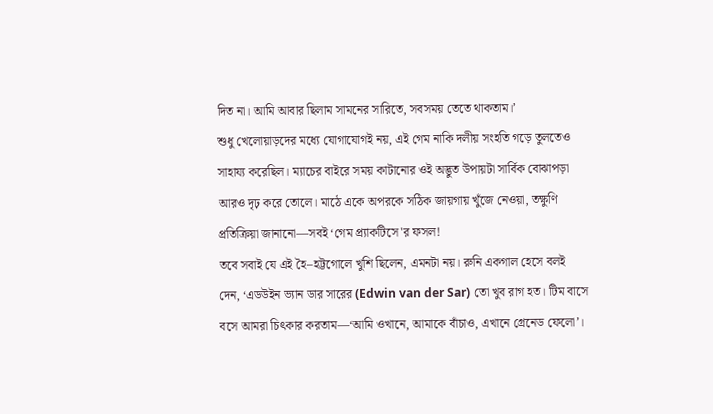দিত না। আমি আবার ছিলাম সামনের সারিতে, সবসময় তেতে থাকতাম।’
শুধু খেলোয়াড়দের মধ্যে যোগাযোগই নয়, এই গেম নাকি দলীয় সংহতি গড়ে তুলতেও সাহায্য করেছিল। ম্যাচের বাইরে সময় কাটানোর ওই অদ্ভুত উপায়টা সার্বিক বোঝাপড়া আরও দৃঢ় করে তোলে। মাঠে একে অপরকে সঠিক জায়গায় খুঁজে নেওয়া, তক্ষুণি প্রতিক্রিয়া জানানো—সবই ‘গেম প্র্যাকটিসে'র ফসল!
তবে সবাই যে এই হৈ–হট্টগোলে খুশি ছিলেন, এমনটা নয়। রুনি একগাল হেসে বলই দেন, ‘এডউইন ভ্যান ডার সারের (Edwin van der Sar) তো খুব রাগ হত। টিম বাসে বসে আমরা চিৎকার করতাম—‘আমি ওখানে, আমাকে বাঁচাও, এখানে গ্রেনেড ফেলো’।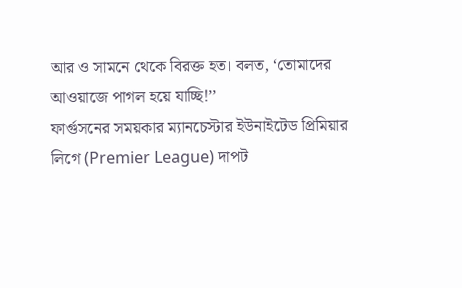আর ও সামনে থেকে বিরক্ত হত। বলত, ‘তোমাদের আওয়াজে পাগল হয়ে যাচ্ছি!’’
ফার্গুসনের সময়কার ম্যানচেস্টার ইউনাইটেড প্রিমিয়ার লিগে (Premier League) দাপট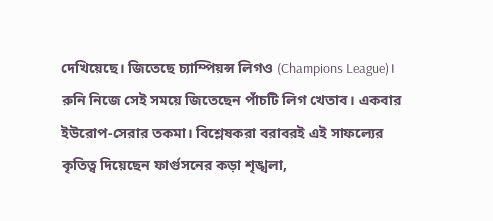দেখিয়েছে। জিতেছে চ্যাম্পিয়ন্স লিগও (Champions League)। রুনি নিজে সেই সময়ে জিতেছেন পাঁচটি লিগ খেতাব। একবার ইউরোপ-সেরার তকমা। বিশ্লেষকরা বরাবরই এই সাফল্যের কৃতিত্ব দিয়েছেন ফার্গুসনের কড়া শৃঙ্খলা,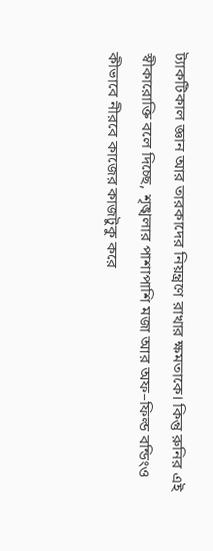ট্যাকটিকাল জ্ঞান আর তারকাদের নিয়ন্ত্রণে রাখার ক্ষমতাকে। কিন্তু রুনির এই স্বীকারোক্তি বলে দিচ্ছে, শৃঙ্খলার পাশাপাশি মজা আর অফ–ফিল্ড বন্ডিংও কীভাবে নীরবে কাজের কাজটুকু করে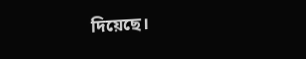দিয়েছে।